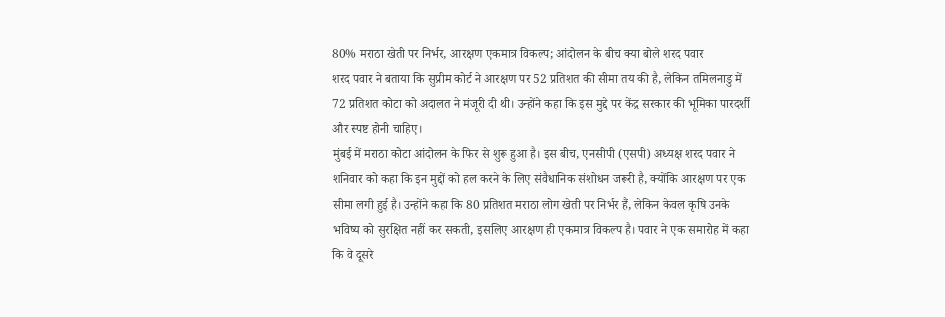80% मराठा खेती पर निर्भर, आरक्षण एकमात्र विकल्प; आंदोलन के बीच क्या बोले शरद पवार
शरद पवार ने बताया कि सुप्रीम कोर्ट ने आरक्षण पर 52 प्रतिशत की सीमा तय की है, लेकिन तमिलनाडु में 72 प्रतिशत कोटा को अदालत ने मंजूरी दी थी। उन्होंने कहा कि इस मुद्दे पर केंद्र सरकार की भूमिका पारदर्शी और स्पष्ट होनी चाहिए।
मुंबई में मराठा कोटा आंदोलन के फिर से शुरू हुआ है। इस बीच, एनसीपी (एसपी) अध्यक्ष शरद पवार ने शनिवार को कहा कि इन मुद्दों को हल करने के लिए संवैधानिक संशोधन जरूरी है, क्योंकि आरक्षण पर एक सीमा लगी हुई है। उन्होंने कहा कि 80 प्रतिशत मराठा लोग खेती पर निर्भर हैं, लेकिन केवल कृषि उनके भविष्य को सुरक्षित नहीं कर सकती, इसलिए आरक्षण ही एकमात्र विकल्प है। पवार ने एक समारोह में कहा कि वे दूसरे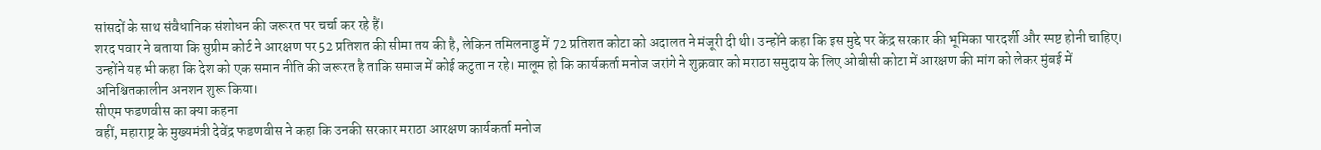सांसदों के साथ संवैधानिक संशोधन की जरूरत पर चर्चा कर रहे हैं।
शरद पवार ने बताया कि सुप्रीम कोर्ट ने आरक्षण पर 52 प्रतिशत की सीमा तय की है, लेकिन तमिलनाडु में 72 प्रतिशत कोटा को अदालत ने मंजूरी दी थी। उन्होंने कहा कि इस मुद्दे पर केंद्र सरकार की भूमिका पारदर्शी और स्पष्ट होनी चाहिए। उन्होंने यह भी कहा कि देश को एक समान नीति की जरूरत है ताकि समाज में कोई कटुता न रहे। मालूम हो कि कार्यकर्ता मनोज जरांगे ने शुक्रवार को मराठा समुदाय के लिए ओबीसी कोटा में आरक्षण की मांग को लेकर मुंबई में अनिश्चितकालीन अनशन शुरू किया।
सीएम फडणवीस का क्या कहना
वहीं, महाराष्ट्र के मुख्यमंत्री देवेंद्र फडणवीस ने कहा कि उनकी सरकार मराठा आरक्षण कार्यकर्ता मनोज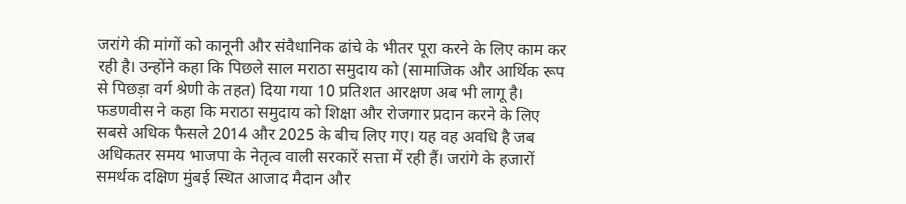जरांगे की मांगों को कानूनी और संवैधानिक ढांचे के भीतर पूरा करने के लिए काम कर रही है। उन्होंने कहा कि पिछले साल मराठा समुदाय को (सामाजिक और आर्थिक रूप से पिछड़ा वर्ग श्रेणी के तहत) दिया गया 10 प्रतिशत आरक्षण अब भी लागू है। फडणवीस ने कहा कि मराठा समुदाय को शिक्षा और रोजगार प्रदान करने के लिए सबसे अधिक फैसले 2014 और 2025 के बीच लिए गए। यह वह अवधि है जब अधिकतर समय भाजपा के नेतृत्व वाली सरकारें सत्ता में रही हैं। जरांगे के हजारों समर्थक दक्षिण मुंबई स्थित आजाद मैदान और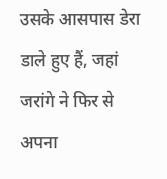उसके आसपास डेरा डाले हुए हैं, जहां जरांगे ने फिर से अपना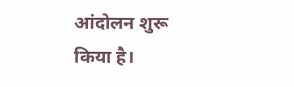आंदोलन शुरू किया है।